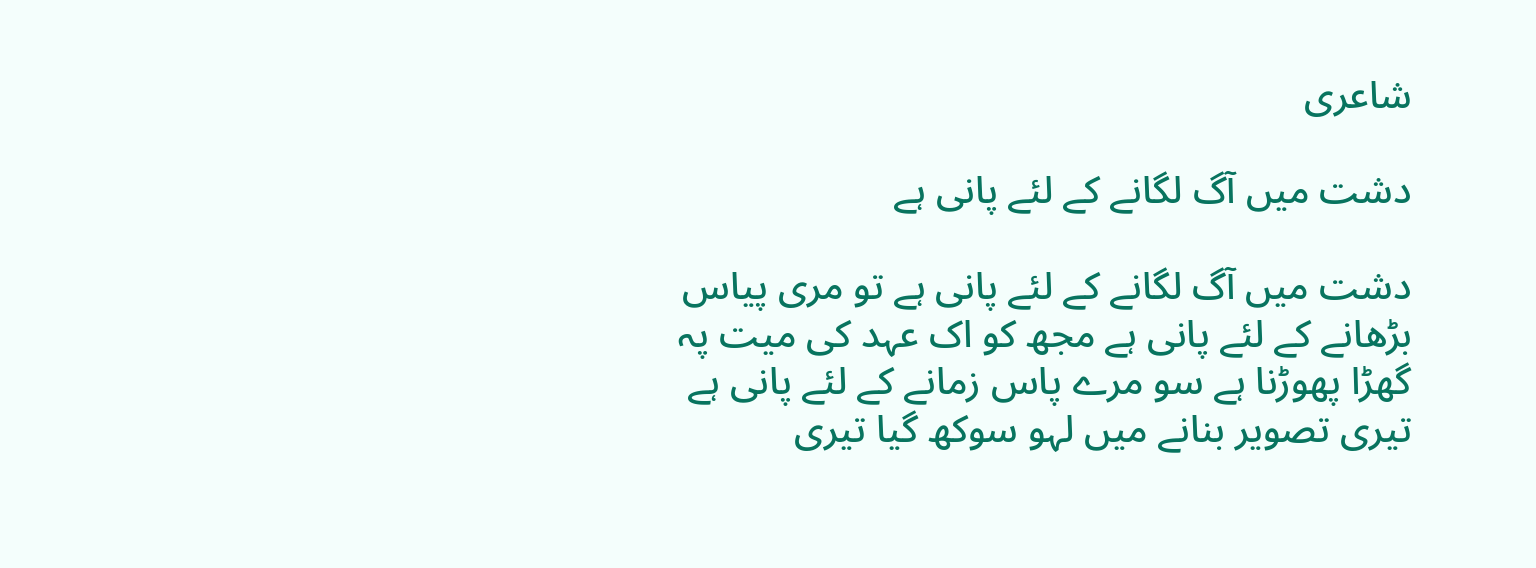شاعری

دشت میں آگ لگانے کے لئے پانی ہے

دشت میں آگ لگانے کے لئے پانی ہے تو مری پیاس بڑھانے کے لئے پانی ہے مجھ کو اک عہد کی میت پہ گھڑا پھوڑنا ہے سو مرے پاس زمانے کے لئے پانی ہے تیری تصویر بنانے میں لہو سوکھ گیا تیری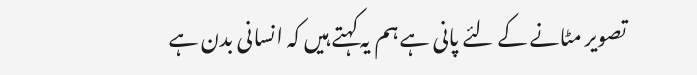تصویر مٹانے کے لئے پانی ہے ہم یہ کہتے ہیں کہ انسانی بدن ہے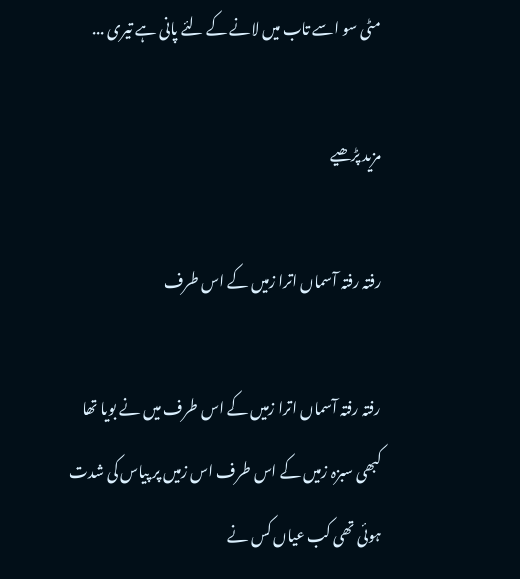مٹی سو اسے تاب میں لانے کے لئے پانی ہے تیری ...

مزید پڑھیے

رفتہ رفتہ آسماں اترا زمیں کے اس طرف

رفتہ رفتہ آسماں اترا زمیں کے اس طرف میں نے بویا تھا کبھی سبزہ زمیں کے اس طرف اس زمیں پر پیاس کی شدت ہوئی تھی کب عیاں کس نے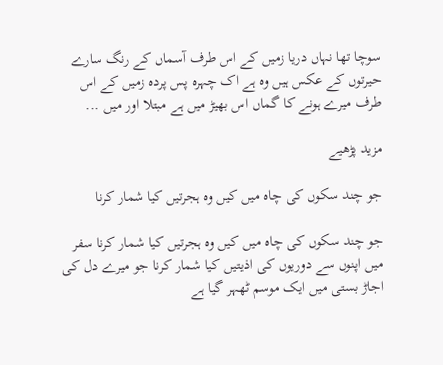سوچا تھا نہاں دریا زمیں کے اس طرف آسماں کے رنگ سارے حیرتوں کے عکس ہیں وہ ہے اک چہرہ پس پردہ زمیں کے اس طرف میرے ہونے کا گماں اس بھیڑ میں ہے مبتلا اور میں ...

مزید پڑھیے

جو چند سکوں کی چاہ میں کیں وہ ہجرتیں کیا شمار کرنا

جو چند سکوں کی چاہ میں کیں وہ ہجرتیں کیا شمار کرنا سفر میں اپنوں سے دوریوں کی اذیتیں کیا شمار کرنا جو میرے دل کی اجاڑ بستی میں ایک موسم ٹھہر گیا ہے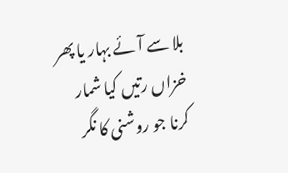بلا سے آئے بہار یا پھر خزاں رتیں کیا شمار کرنا جو روشنی کا نگر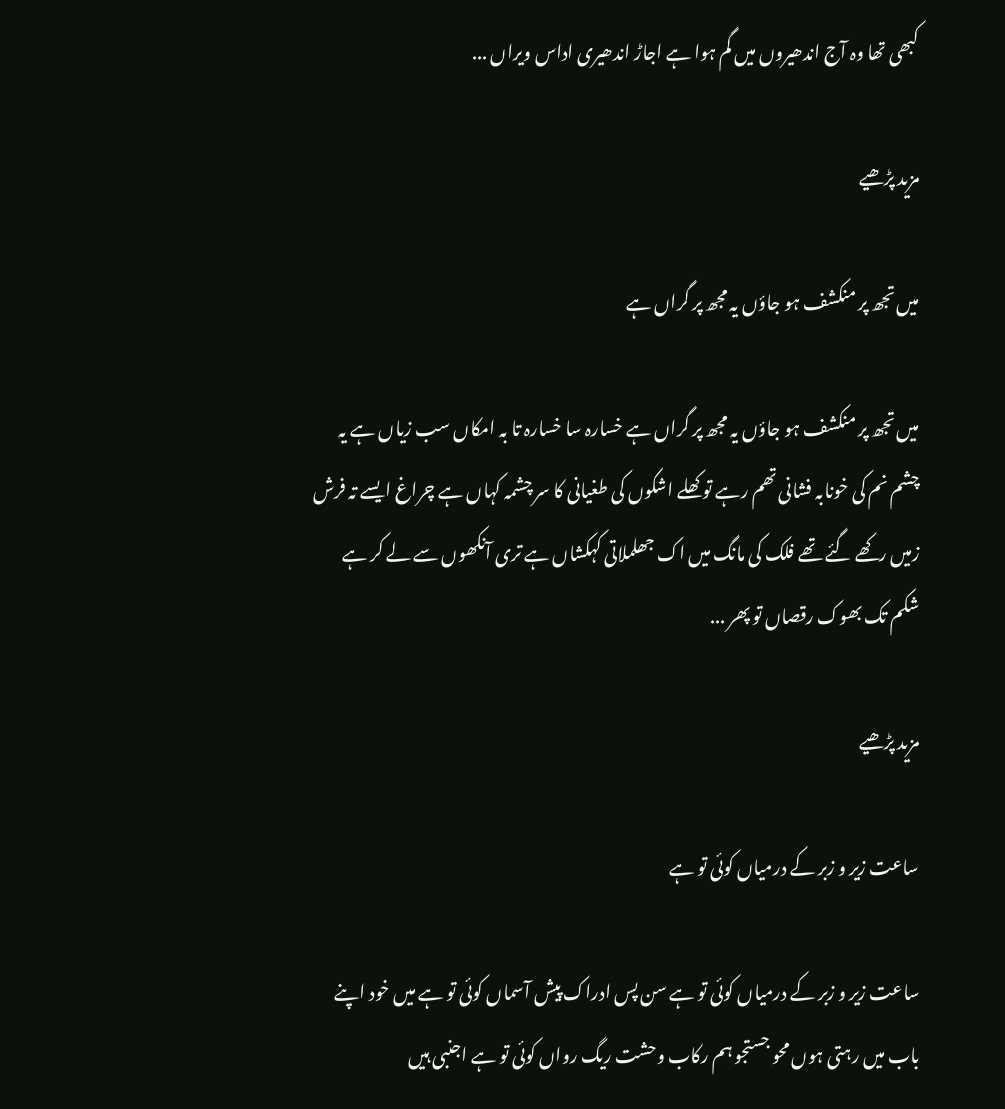کبھی تھا وہ آج اندھیروں میں گم ہوا ہے اجاڑ اندھیری اداس ویراں ...

مزید پڑھیے

میں تجھ پر منکشف ہو جاؤں یہ مجھ پر گراں ہے

میں تجھ پر منکشف ہو جاؤں یہ مجھ پر گراں ہے خسارہ سا خسارہ تا بہ امکاں سب زیاں ہے یہ چشم نم کی خونابہ فشانی تھم رہے تو کھلے اشکوں کی طغیانی کا سر چشمہ کہاں ہے چراغ ایسے تہ فرش زمیں رکھے گئے تھے فلک کی مانگ میں اک جھلملاتی کہکشاں ہے تری آنکھوں سے لے کر ہے شکم تک بھوک رقصاں تو پھر ...

مزید پڑھیے

ساعت زیر و زبر کے درمیاں کوئی تو ہے

ساعت زیر و زبر کے درمیاں کوئی تو ہے سن پس ادراک پیش آسماں کوئی تو ہے میں خود اپنے باب میں رہتی ہوں محو جستجو ہم رکاب وحشت ریگ رواں کوئی تو ہے اجنبی ہیں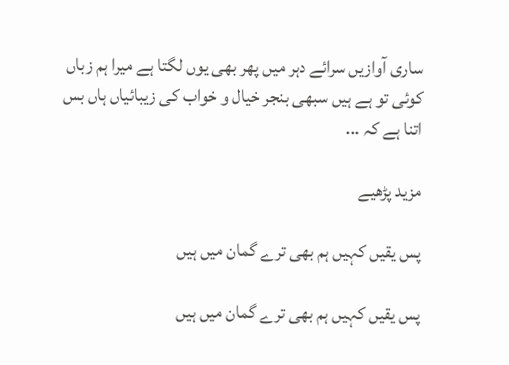ساری آوازیں سرائے دہر میں پھر بھی یوں لگتا ہے میرا ہم زباں کوئی تو ہے ہیں سبھی بنجر خیال و خواب کی زیبائیاں ہاں بس اتنا ہے کہ ...

مزید پڑھیے

پس یقیں کہیں ہم بھی ترے گمان میں ہیں

پس یقیں کہیں ہم بھی ترے گمان میں ہیں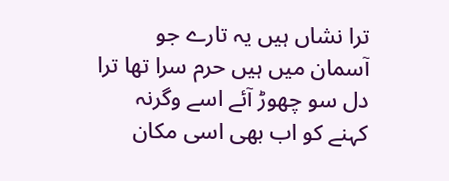ترا نشاں ہیں یہ تارے جو آسمان میں ہیں حرم سرا تھا ترا دل سو چھوڑ آئے اسے وگرنہ کہنے کو اب بھی اسی مکان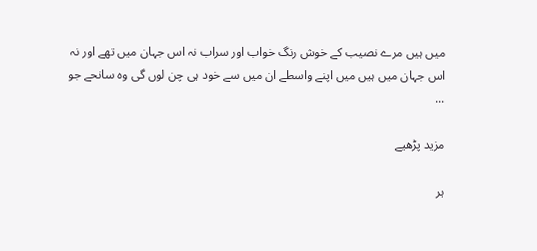میں ہیں مرے نصیب کے خوش رنگ خواب اور سراب نہ اس جہان میں تھے اور نہ اس جہان میں ہیں میں اپنے واسطے ان میں سے خود ہی چن لوں گی وہ سانحے جو ...

مزید پڑھیے

ہر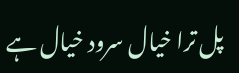پل ترا خیال سرود خیال ہے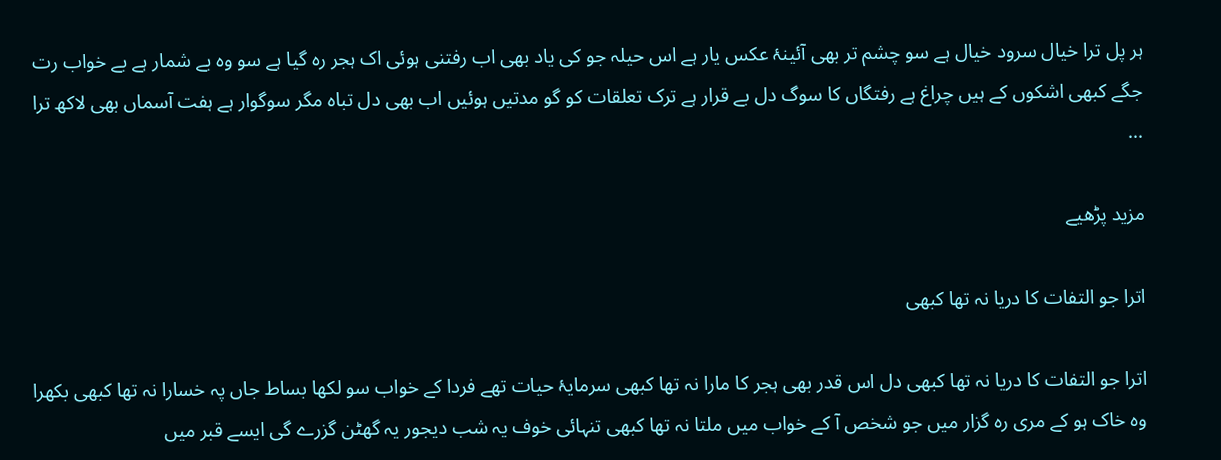ہر پل ترا خیال سرود خیال ہے سو چشم تر بھی آئینۂ عکس یار ہے اس حیلہ جو کی یاد بھی اب رفتنی ہوئی اک ہجر رہ گیا ہے سو وہ بے شمار ہے بے خواب رت جگے کبھی اشکوں کے ہیں چراغ ہے رفتگاں کا سوگ دل بے قرار ہے ترک تعلقات کو گو مدتیں ہوئیں اب بھی دل تباہ مگر سوگوار ہے ہفت آسماں بھی لاکھ ترا ...

مزید پڑھیے

اترا جو التفات کا دریا نہ تھا کبھی

اترا جو التفات کا دریا نہ تھا کبھی دل اس قدر بھی ہجر کا مارا نہ تھا کبھی سرمایۂ حیات تھے فردا کے خواب سو لکھا بساط جاں پہ خسارا نہ تھا کبھی بکھرا وہ خاک ہو کے مری رہ گزار میں جو شخص آ کے خواب میں ملتا نہ تھا کبھی تنہائی خوف یہ شب دیجور یہ گھٹن گزرے گی ایسے قبر میں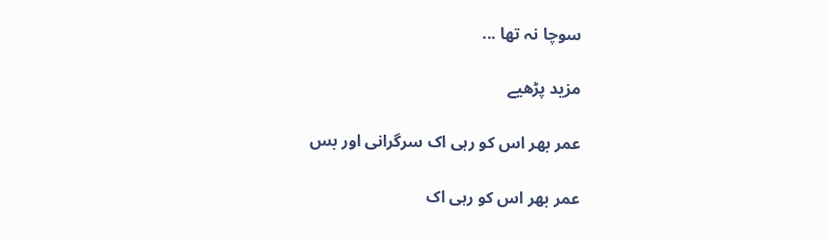سوچا نہ تھا ...

مزید پڑھیے

عمر بھر اس کو رہی اک سرگرانی اور بس

عمر بھر اس کو رہی اک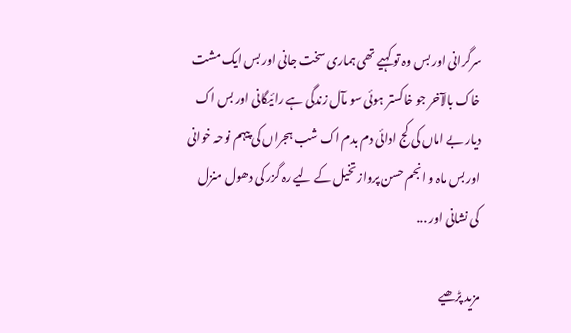سرگرانی اور بس وہ تو کہیے تھی ہماری سخت جانی اور بس ایک مشت خاک بالآخر جو خاکستر ہوئی سو مآل زندگی ہے رائیگانی اور بس اک دیار بے اماں کی کج ادائی دم بدم اک شب ہجراں کی پیہم نوحہ خوانی اور بس ماہ و انجم حسن پرواز تخیل کے لیے رہ گزر کی دھول منزل کی نشانی اور ...

مزید پڑھیے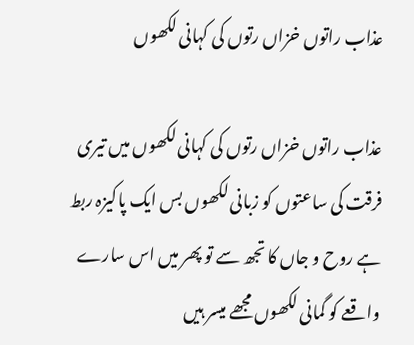عذاب راتوں خزاں رتوں کی کہانی لکھوں

عذاب راتوں خزاں رتوں کی کہانی لکھوں میں تیری فرقت کی ساعتوں کو زبانی لکھوں بس ایک پاکیزہ ربط ہے روح و جاں کا تجھ سے تو پھر میں اس سارے واقعے کو گمانی لکھوں مجھے میسر ہیں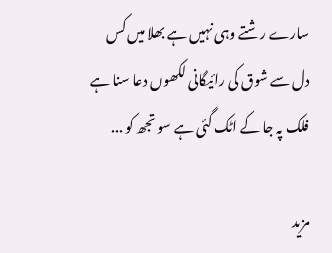سارے رشتے وہی نہیں ہے بھلا میں کس دل سے شوق کی رائیگانی لکھوں دعا سنا ہے فلک پہ جا کے اٹک گئی ہے سو تجھ کو ...

مزید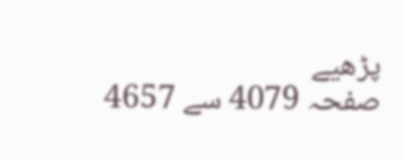پڑھیے
صفحہ 4079 سے 4657